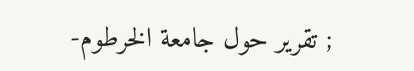; تقرير حول جامعة الخرطوم-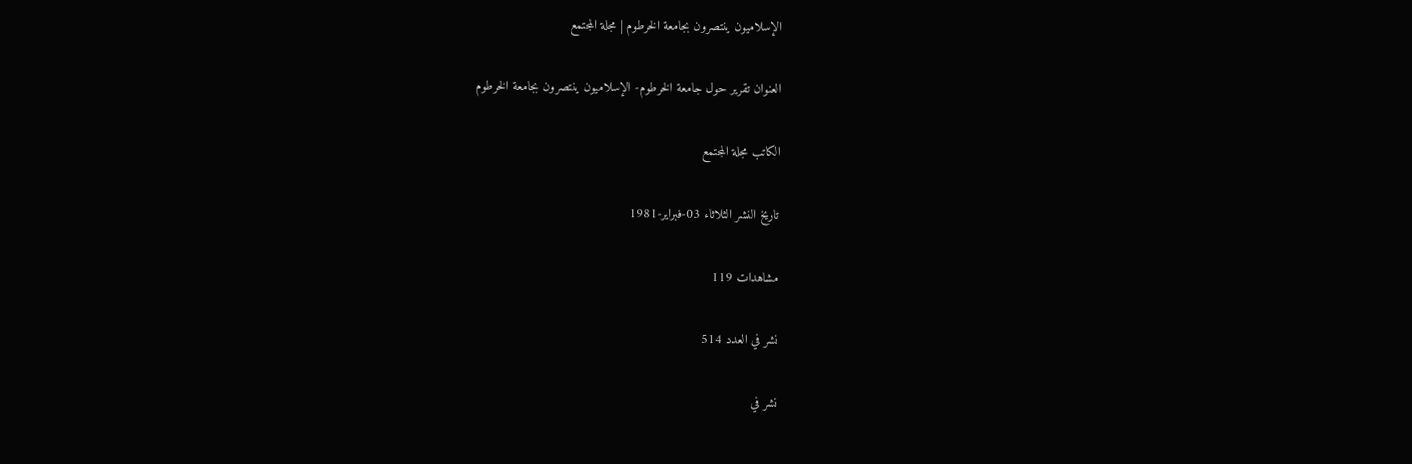الإسلاميون ينتصرون بجامعة الخرطوم | مجلة المجتمع

العنوان تقرير حول جامعة الخرطوم- الإسلاميون ينتصرون بجامعة الخرطوم

الكاتب مجلة المجتمع

تاريخ النشر الثلاثاء 03-فبراير-1981

مشاهدات 119

نشر في العدد 514

نشر في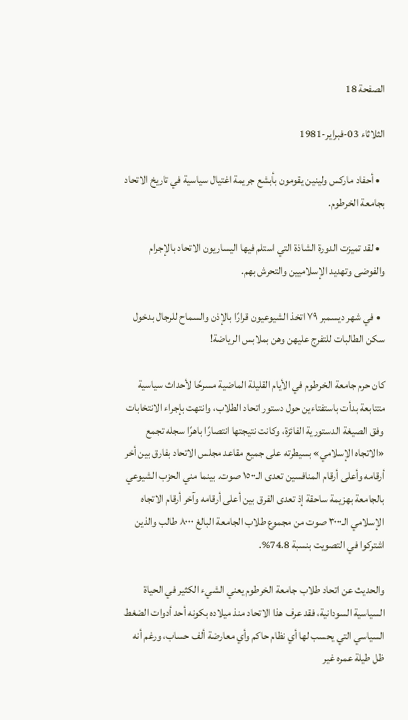الصفحة 18

الثلاثاء 03-فبراير-1981

  • أحفاد ماركس ولينين يقومون بأبشع جريمة اغتيال سياسية في تاريخ الاتحاد بجامعة الخرطوم.

  • لقد تميزت الدورة الشاذة التي استلم فيها اليساريون الاتحاد بالإجرام والفوضى وتهديد الإسلاميين والتحرش بهم.

  • في شهر ديسمبر ۷۹ اتخذ الشيوعيون قرارًا بالإذن والسماح للرجال بدخول سكن الطالبات للتفرج عليهن وهن بملابس الرياضة!

كان حرم جامعة الخرطوم في الأيام القليلة الماضية مسرحًا لأحداث سياسية متتابعة بدأت باستفتاءين حول دستور اتحاد الطلاب، وانتهت بإجراء الانتخابات وفق الصيغة الدستورية الفائزة، وكانت نتيجتها انتصارًا باهرًا سجله تجمع «الاتجاه الإسلامي» بسيطرته على جميع مقاعد مجلس الاتحاد بفارق بين أخر أرقامه وأعلى أرقام المنافسين تعدى الـ١٥٠٠ صوت. بينما مني الحزب الشيوعي بالجامعة بهزيمة ساحقة إذ تعدى الفرق بين أعلى أرقامه وآخر أرقام الاتجاه الإسلامي الـ٣٠٠٠ صوت من مجموع طلاب الجامعة البالغ ۸۰۰۰ طالب والذين اشتركوا في التصويت بنسبة 74.8%.

والحديث عن اتحاد طلاب جامعة الخرطوم يعني الشيء الكثير في الحياة السياسية السودانية، فقد عرف هذا الاتحاد منذ ميلاده بكونه أحد أدوات الضغط السياسي التي يحسب لها أي نظام حاكم وأي معارضة ألف حساب، ورغم أنه ظل طيلة عمره غیر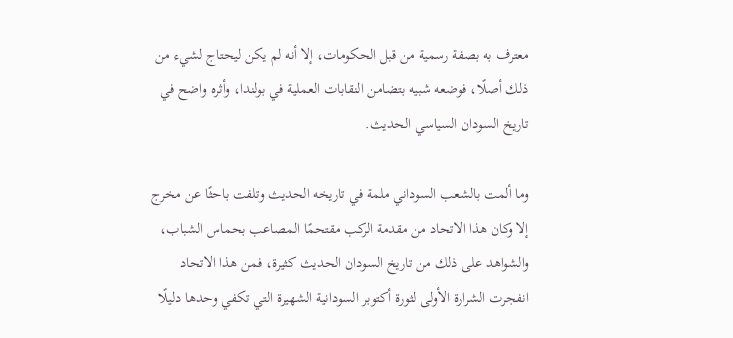معترف به بصفة رسمية من قبل الحكومات، إلا أنه لم يكن ليحتاج لشيء من ذلك أصلًا، فوضعه شبيه بتضامن النقابات العملية في بولندا، وأثره واضح في تاريخ السودان السياسي الحديث.

وما ألمت بالشعب السوداني ملمة في تاريخه الحديث وتلفت باحثًا عن مخرج إلا وكان هذا الاتحاد من مقدمة الركب مقتحمًا المصاعب بحماس الشباب، والشواهد على ذلك من تاريخ السودان الحديث كثيرة، فمن هذا الاتحاد انفجرت الشرارة الأولى لثورة أكتوبر السودانية الشهيرة التي تكفي وحدها دليلًا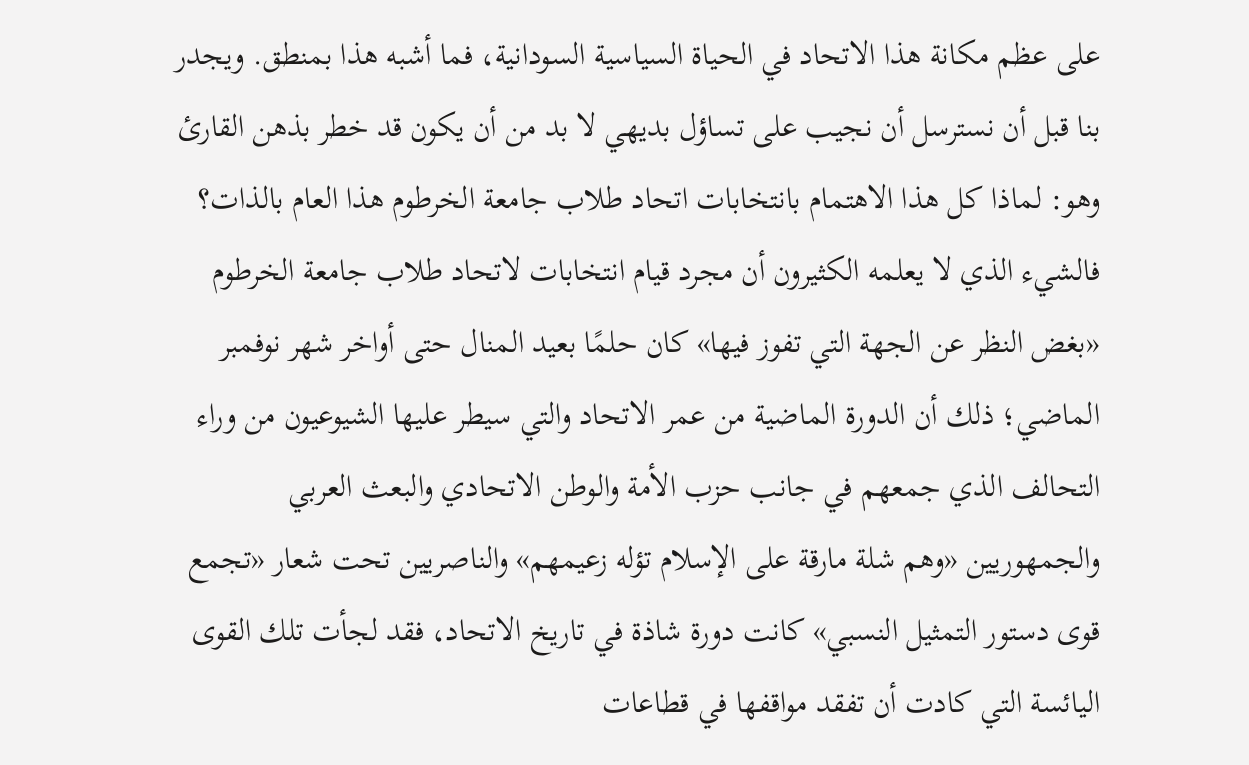على عظم مكانة هذا الاتحاد في الحياة السياسية السودانية، فما أشبه هذا بمنطق. ويجدر بنا قبل أن نسترسل أن نجيب على تساؤل بديهي لا بد من أن يكون قد خطر بذهن القارئ وهو: لماذا كل هذا الاهتمام بانتخابات اتحاد طلاب جامعة الخرطوم هذا العام بالذات؟ فالشيء الذي لا يعلمه الكثيرون أن مجرد قيام انتخابات لاتحاد طلاب جامعة الخرطوم «بغض النظر عن الجهة التي تفوز فيها» كان حلمًا بعيد المنال حتى أواخر شهر نوفمبر الماضي؛ ذلك أن الدورة الماضية من عمر الاتحاد والتي سيطر عليها الشيوعيون من وراء التحالف الذي جمعهم في جانب حزب الأمة والوطن الاتحادي والبعث العربي والجمهوريين «وهم شلة مارقة على الإسلام تؤله زعيمهم» والناصريين تحت شعار «تجمع قوى دستور التمثيل النسبي» كانت دورة شاذة في تاريخ الاتحاد، فقد لجأت تلك القوى اليائسة التي كادت أن تفقد مواقفها في قطاعات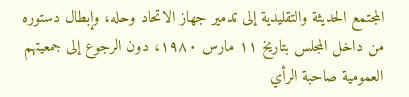المجتمع الحديثة والتقليدية إلى تدمير جهاز الاتحاد وحله، وإبطال دستوره من داخل المجلس بتاريخ ۱۱ مارس ۱۹۸۰، دون الرجوع إلى جمعيتهم العمومية صاحبة الرأي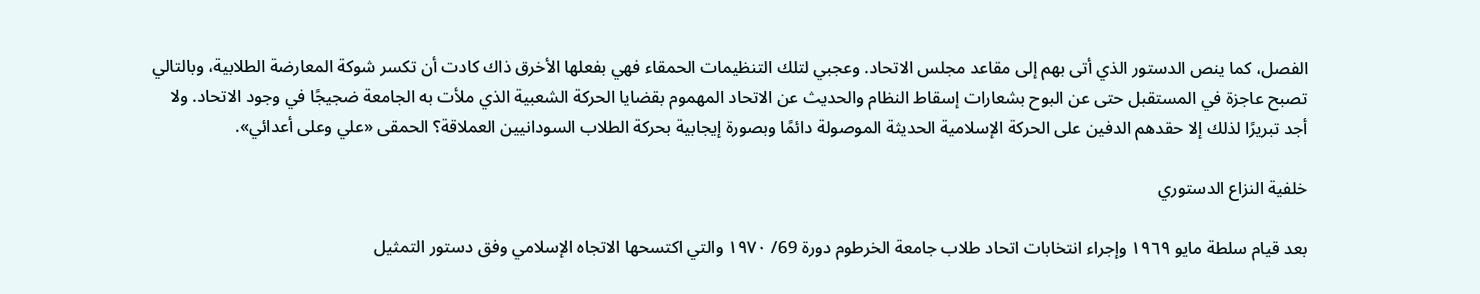الفصل، كما ينص الدستور الذي أتى بهم إلى مقاعد مجلس الاتحاد. وعجبي لتلك التنظيمات الحمقاء فهي بفعلها الأخرق ذاك كادت أن تكسر شوكة المعارضة الطلابية، وبالتالي تصبح عاجزة في المستقبل حتى عن البوح بشعارات إسقاط النظام والحديث عن الاتحاد المهموم بقضايا الحركة الشعبية الذي ملأت به الجامعة ضجيجًا في وجود الاتحاد. ولا أجد تبريرًا لذلك إلا حقدهم الدفين على الحركة الإسلامية الحديثة الموصولة دائمًا وبصورة إيجابية بحركة الطلاب السودانيين العملاقة؟ الحمقى «علي وعلى أعدائي».

خلفية النزاع الدستوري

بعد قيام سلطة مايو ١٩٦٩ وإجراء انتخابات اتحاد طلاب جامعة الخرطوم دورة 69/ ١٩٧٠ والتي اكتسحها الاتجاه الإسلامي وفق دستور التمثيل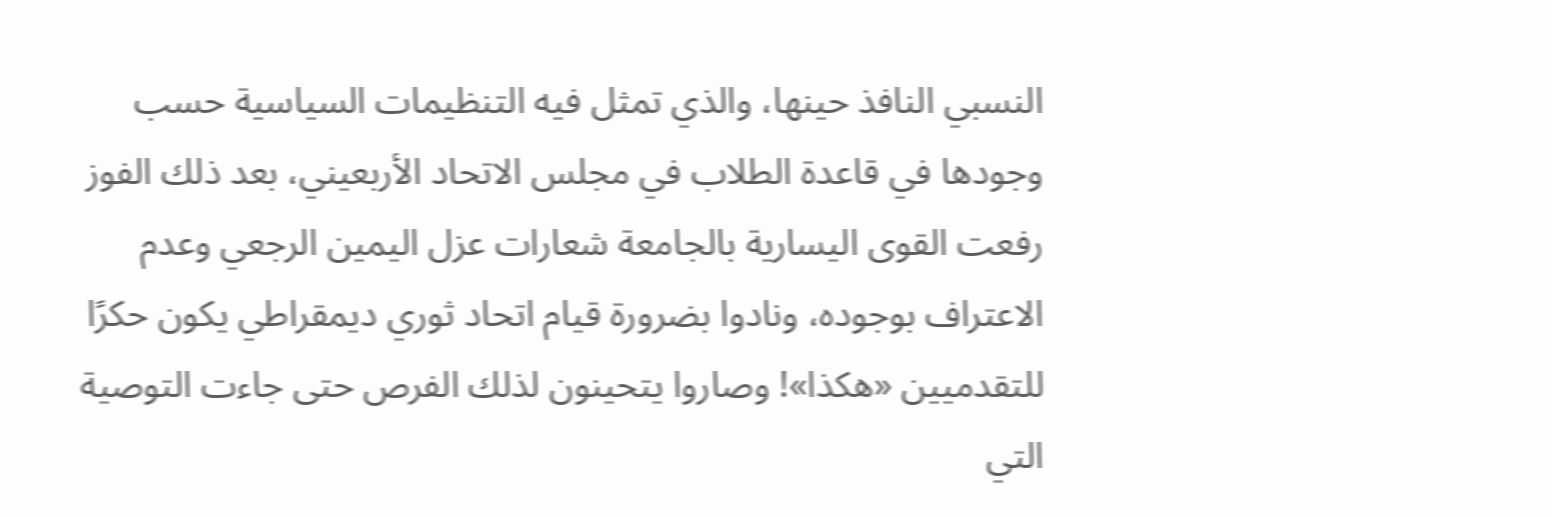النسبي النافذ حينها، والذي تمثل فيه التنظيمات السياسية حسب وجودها في قاعدة الطلاب في مجلس الاتحاد الأربعيني، بعد ذلك الفوز رفعت القوى اليسارية بالجامعة شعارات عزل اليمين الرجعي وعدم الاعتراف بوجوده، ونادوا بضرورة قيام اتحاد ثوري ديمقراطي يكون حكرًا للتقدميين «هكذا»! وصاروا يتحينون لذلك الفرص حتى جاءت التوصية التي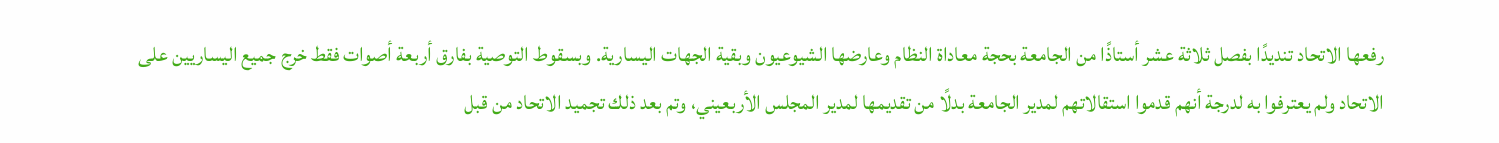رفعها الاتحاد تنديدًا بفصل ثلاثة عشر أستاذًا من الجامعة بحجة معاداة النظام وعارضها الشيوعيون وبقية الجهات اليسارية. وبسقوط التوصية بفارق أربعة أصوات فقط خرج جميع اليساريين على الاتحاد ولم يعترفوا به لدرجة أنهم قدموا استقالاتهم لمدير الجامعة بدلًا من تقديمها لمدير المجلس الأربعيني، وتم بعد ذلك تجميد الاتحاد من قبل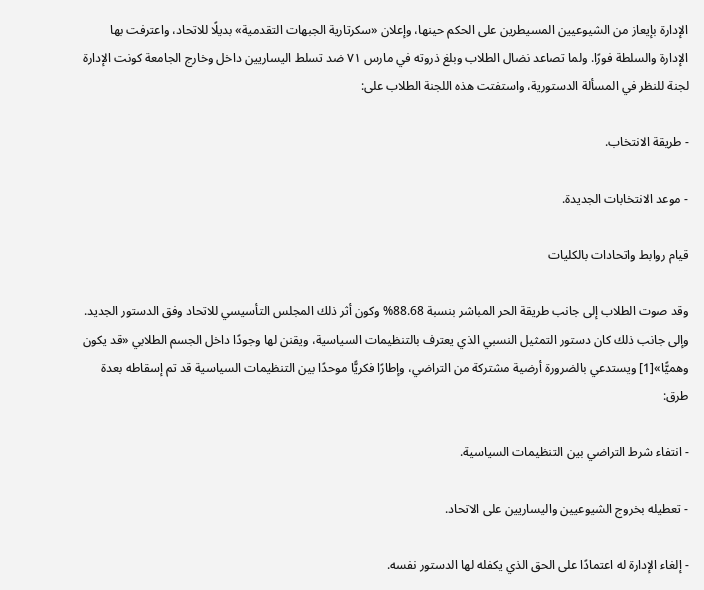الإدارة بإيعاز من الشيوعيين المسيطرين على الحكم حينها، وإعلان «سكرتارية الجبهات التقدمية» بديلًا للاتحاد، واعترفت بها الإدارة والسلطة فورًا. ولما تصاعد نضال الطلاب وبلغ ذروته في مارس ۷۱ ضد تسلط اليساريين داخل وخارج الجامعة كونت الإدارة لجنة للنظر في المسألة الدستورية، واستفتت هذه اللجنة الطلاب على:

- طريقة الانتخاب.

- موعد الانتخابات الجديدة.

قيام روابط واتحادات بالكليات

وقد صوت الطلاب إلى جانب طريقة الحر المباشر بنسبة 88.68% وكون أثر ذلك المجلس التأسيسي للاتحاد وفق الدستور الجديد. وإلى جانب ذلك كان دستور التمثيل النسبي الذي يعترف بالتنظيمات السياسية، ويقنن لها وجودًا داخل الجسم الطلابي «قد يكون وهميًّا»[1] ويستدعي بالضرورة أرضية مشتركة من التراضي، وإطارًا فكريًّا موحدًا بين التنظيمات السياسية قد تم إسقاطه بعدة طرق:

- انتفاء شرط التراضي بين التنظيمات السياسية.

- تعطيله بخروج الشيوعيين واليساريين على الاتحاد.

- إلغاء الإدارة له اعتمادًا على الحق الذي يكفله لها الدستور نفسه.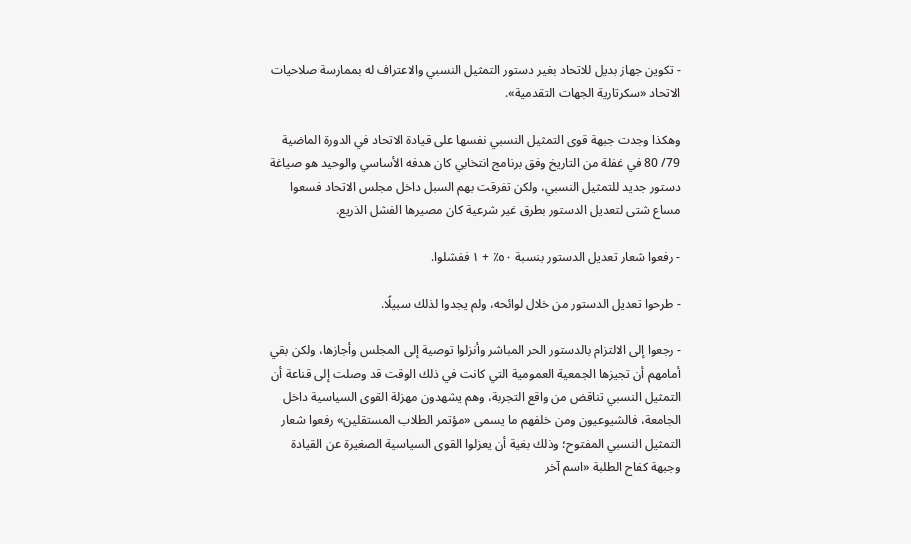- تكوين جهاز بديل للاتحاد بغير دستور التمثيل النسبي والاعتراف له بممارسة صلاحيات الاتحاد «سكرتارية الجهات التقدمية».

وهكذا وجدت جبهة قوى التمثيل النسبي نفسها على قيادة الاتحاد في الدورة الماضية 79/ 80 في غفلة من التاريخ وفق برنامج انتخابي كان هدفه الأساسي والوحيد هو صياغة دستور جديد للتمثيل النسبي، ولكن تفرقت بهم السبل داخل مجلس الاتحاد فسعوا مساع شتى لتعديل الدستور بطرق غير شرعية كان مصيرها الفشل الذريع.

- رفعوا شعار تعديل الدستور بنسبة ٥٠٪ + ١ ففشلوا.

- طرحوا تعديل الدستور من خلال لوائحه، ولم يجدوا لذلك سبيلًا.

- رجعوا إلى الالتزام بالدستور الحر المباشر وأنزلوا توصية إلى المجلس وأجازها، ولكن بقي أمامهم أن تجيزها الجمعية العمومية التي كانت في ذلك الوقت قد وصلت إلى قناعة أن التمثيل النسبي تناقض من واقع التجربة، وهم يشهدون مهزلة القوى السياسية داخل الجامعة، فالشيوعيون ومن خلفهم ما يسمى «مؤتمر الطلاب المستقلين» رفعوا شعار التمثيل النسبي المفتوح؛ وذلك بغية أن يعزلوا القوى السياسية الصغيرة عن القيادة وجبهة كفاح الطلبة «اسم آخر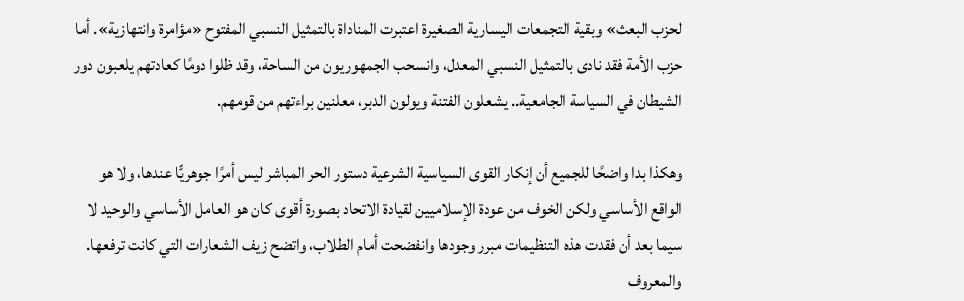لحزب البعث» وبقية التجمعات اليسارية الصغيرة اعتبرت المناداة بالتمثيل النسبي المفتوح «مؤامرة وانتهازية». أما حزب الأمة فقد نادى بالتمثيل النسبي المعدل، وانسحب الجمهوريون من الساحة، وقد ظلوا دومًا كعادتهم يلعبون دور الشيطان في السياسة الجامعية.. يشعلون الفتنة ويولون الدبر، معلنين براءتهم من قومهم.

وهكذا بدا واضحًا للجميع أن إنكار القوى السياسية الشرعية دستور الحر المباشر ليس أمرًا جوهريًّا عندها، ولا هو الواقع الأساسي ولكن الخوف من عودة الإسلاميين لقيادة الاتحاد بصورة أقوى كان هو العامل الأساسي والوحيد لا سيما بعد أن فقدت هذه التنظيمات مبرر وجودها وانفضحت أمام الطلاب، واتضح زيف الشعارات التي كانت ترفعها. والمعروف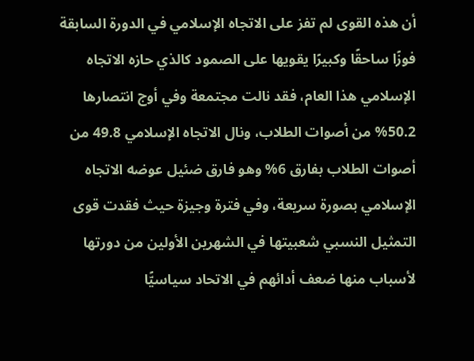أن هذه القوى لم تفز على الاتجاه الإسلامي في الدورة السابقة فوزًا ساحقًا وكبيرًا يقويها على الصمود كالذي حازه الاتجاه الإسلامي هذا العام، فقد نالت مجتمعة وفي أوج انتصارها 50.2% من أصوات الطلاب، ونال الاتجاه الإسلامي 49.8 من أصوات الطلاب بفارق 6% وهو فارق ضئيل عوضه الاتجاه الإسلامي بصورة سريعة، وفي فترة وجيزة حيث فقدت قوى التمثيل النسبي شعبيتها في الشهرين الأولين من دورتها لأسباب منها ضعف أدائهم في الاتحاد سياسيًّا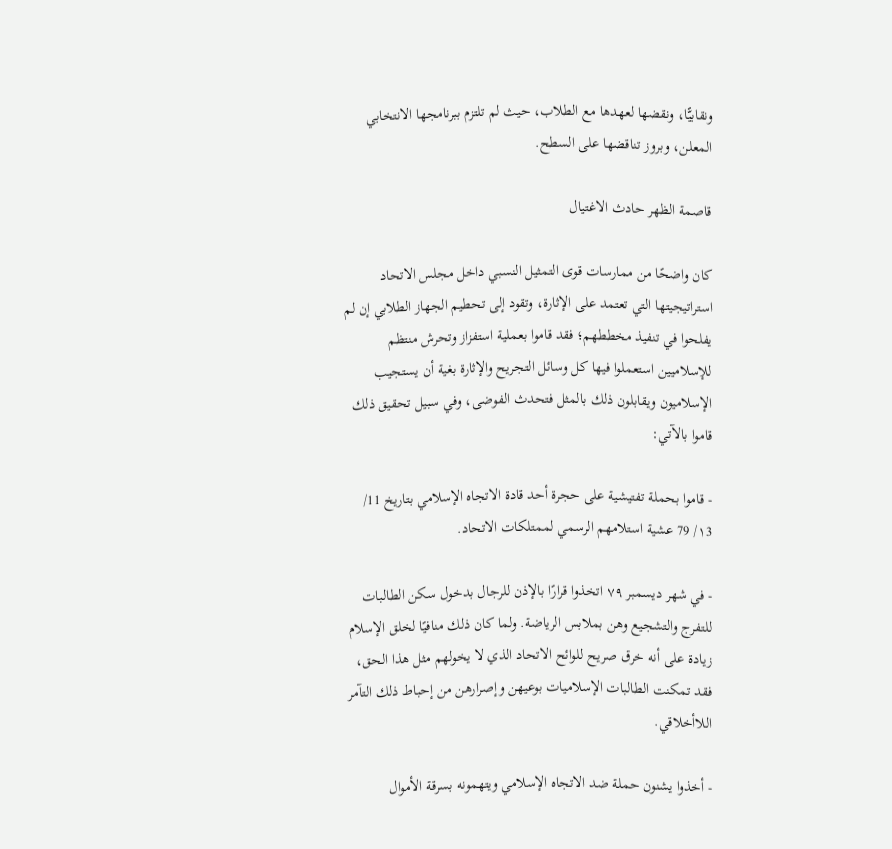ونقابيًّا، ونقضها لعهدها مع الطلاب، حيث لم تلتزم ببرنامجها الانتخابي المعلن، وبروز تناقضها على السطح.

قاصمة الظهر حادث الاغتيال

كان واضحًا من ممارسات قوى التمثيل النسبي داخل مجلس الاتحاد استراتيجيتها التي تعتمد على الإثارة، وتقود إلى تحطيم الجهاز الطلابي إن لم يفلحوا في تنفيذ مخططهم؛ فقد قاموا بعملية استفزاز وتحرش منتظم للإسلاميين استعملوا فيها كل وسائل التجريح والإثارة بغية أن يستجيب الإسلاميون ويقابلون ذلك بالمثل فتحدث الفوضى، وفي سبيل تحقيق ذلك قاموا بالآتي:

- قاموا بحملة تفتيشية على حجرة أحد قادة الاتجاه الإسلامي بتاريخ 11/ ۱3/ 79 عشية استلامهم الرسمي لممتلكات الاتحاد.

- في شهر ديسمبر ۷۹ اتخذوا قرارًا بالإذن للرجال بدخول سكن الطالبات للتفرج والتشجيع وهن بملابس الرياضة. ولما كان ذلك منافيًا لخلق الإسلام زيادة على أنه خرق صريح للوائح الاتحاد الذي لا يخولهم مثل هذا الحق، فقد تمكنت الطالبات الإسلاميات بوعيهن وإصرارهن من إحباط ذلك التآمر اللاأخلاقي.

- أخذوا يشنون حملة ضد الاتجاه الإسلامي ويتهمونه بسرقة الأموال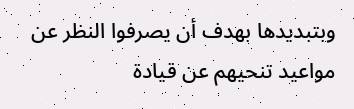وبتبديدها بهدف أن يصرفوا النظر عن مواعيد تنحيهم عن قيادة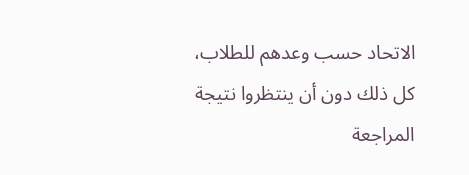الاتحاد حسب وعدهم للطلاب، كل ذلك دون أن ينتظروا نتيجة المراجعة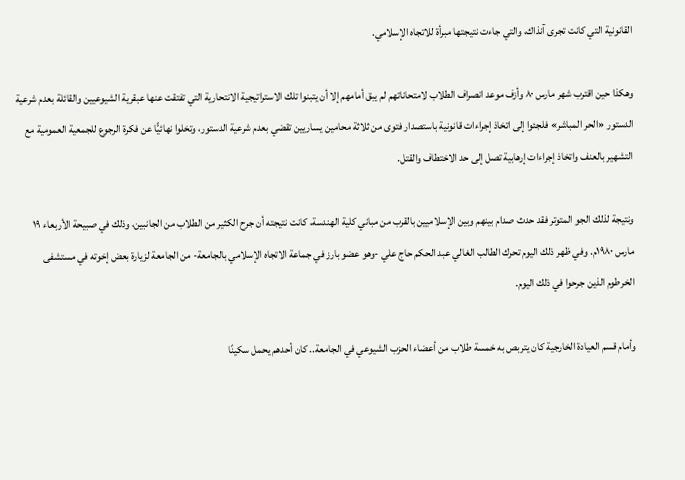القانونية التي كانت تجرى آنذاك، والتي جاءت نتيجتها مبرأة للاتجاه الإسلامي.

وهكذا حين اقترب شهر مارس ۸۰ وأزف موعد انصراف الطلاب لامتحاناتهم لم يبق أمامهم إلا أن يتبنوا تلك الاستراتيجية الانتحارية التي تفتقت عنها عبقرية الشيوعيين والقائلة بعدم شرعية الدستور «الحر المباشر» فلجئوا إلى اتخاذ إجراءات قانونية باستصدار فتوى من ثلاثة محامين يساريين تقضي بعدم شرعية الدستور، وتخلوا نهائيًّا عن فكرة الرجوع للجمعية العمومية مع التشهير بالعنف واتخاذ إجراءات إرهابية تصل إلى حد الاختطاف والقتل.

ونتيجة لذلك الجو المتوتر فقد حدث صدام بينهم وبين الإسلاميين بالقرب من مباني كلية الهندسة، كانت نتيجته أن جرح الكثير من الطلاب من الجانبين، وذلك في صبيحة الأربعاء ۱٩ مارس ۱۹۸۰م. وفي ظهر ذلك اليوم تحرك الطالب الغالي عبد الحكم حاج علي -وهو عضو بارز في جماعة الاتجاه الإسلامي بالجامعة- من الجامعة لزيارة بعض إخوته في مستشفى الخرطوم الذين جرحوا في ذلك اليوم.

وأمام قسم العيادة الخارجية كان يتربص به خمسة طلاب من أعضاء الحزب الشيوعي في الجامعة.. كان أحدهم يحمل سكينًا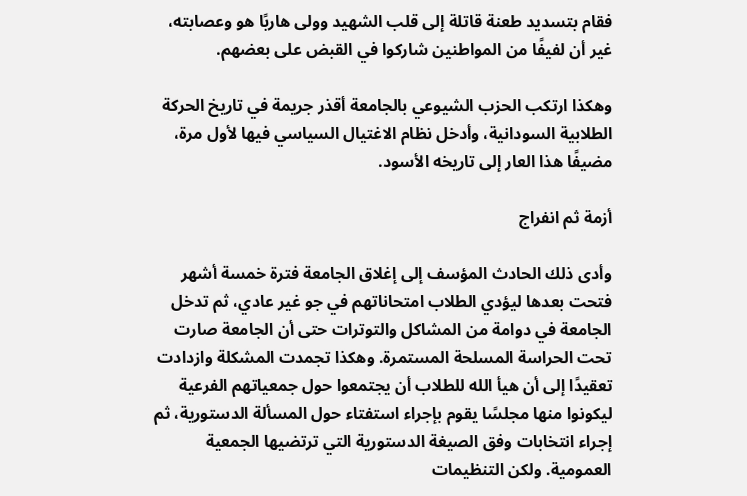فقام بتسديد طعنة قاتلة إلى قلب الشهيد وولى هاربًا هو وعصابته، غير أن لفيفًا من المواطنين شاركوا في القبض على بعضهم.

وهكذا ارتكب الحزب الشيوعي بالجامعة أقذر جريمة في تاريخ الحركة الطلابية السودانية، وأدخل نظام الاغتيال السياسي فيها لأول مرة، مضيفًا هذا العار إلى تاريخه الأسود.

أزمة ثم انفراج

وأدى ذلك الحادث المؤسف إلى إغلاق الجامعة فترة خمسة أشهر فتحت بعدها ليؤدي الطلاب امتحاناتهم في جو غير عادي، ثم تدخل الجامعة في دوامة من المشاكل والتوترات حتى أن الجامعة صارت تحت الحراسة المسلحة المستمرة. وهكذا تجمدت المشكلة وازدادت تعقيدًا إلى أن هيأ الله للطلاب أن يجتمعوا حول جمعياتهم الفرعية ليكونوا منها مجلسًا يقوم بإجراء استفتاء حول المسألة الدستورية، ثم إجراء انتخابات وفق الصيغة الدستورية التي ترتضيها الجمعية العمومية. ولكن التنظيمات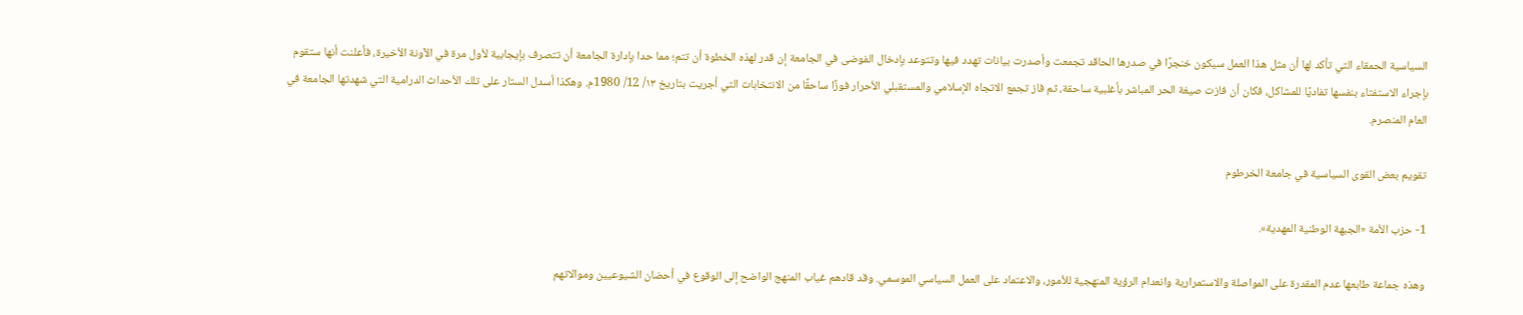السياسية الحمقاء التي تأكد لها أن مثل هذا العمل سيكون خنجرًا في صدرها الحاقد تجمعت وأصدرت بيانات تهدد فيها وتتوعد بإدخال الفوضى في الجامعة إن قدر لهذه الخطوة أن تتم؛ مما حدا بإدارة الجامعة أن تتصرف بإيجابية لأول مرة في الآونة الأخيرة، فأعلنت أنها ستقوم بإجراء الاستفتاء بنفسها تفاديًا للمشاكل، فكان أن فازت صيغة الحر المباشر بأغلبية ساحقة، ثم فاز تجمع الاتجاه الإسلامي والمستقبلي الأحرار فوزًا ساحقًا من الانتخابات التي أجريت بتاريخ ۱۳/ 12/ 1980م. وهكذا أسدل الستار على تلك الأحداث الدرامية التي شهدتها الجامعة في العام المنصرم.

تقويم بعض القوى السياسية في جامعة الخرطوم

1- حزب الأمة «الجبهة الوطنية المهدية».

وهذه جماعة طابعها عدم المقدرة على المواصلة والاستمرارية وانعدام الرؤية المنهجية للأمور، والاعتماد على العمل السياسي الموسمي. وقد قادهم غياب المنهج الواضح إلى الوقوع في أحضان الشيوعيين وموالاتهم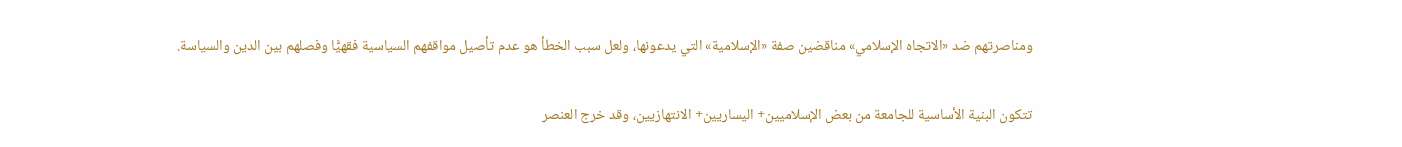ومناصرتهم ضد «الاتجاه الإسلامي» مناقضين صفة «الإسلامية» التي يدعونها، ولعل سبب الخطأ هو عدم تأصيل مواقفهم السياسية فقهيًّا وفصلهم بين الدين والسياسة.

تتكون البنية الأساسية للجامعة من بعض الإسلاميين+ اليساريين+ الانتهازيين، وقد خرج العنصر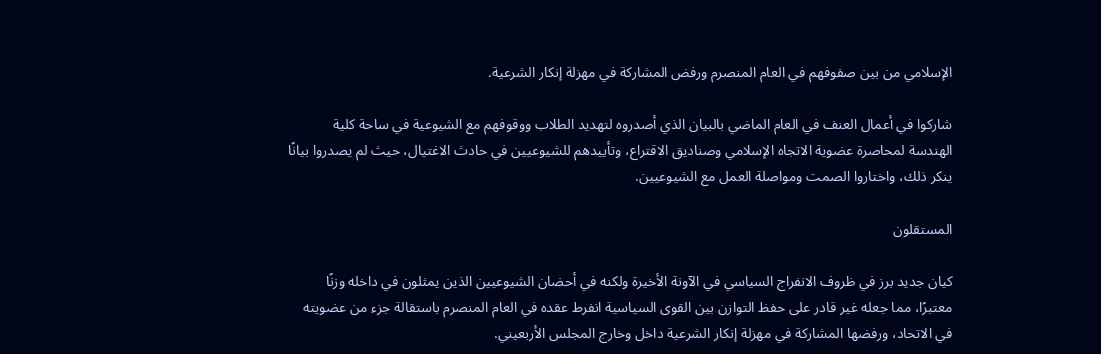الإسلامي من بين صفوفهم في العام المنصرم ورفض المشاركة في مهزلة إنكار الشرعية.

شاركوا في أعمال العنف في العام الماضي بالبيان الذي أصدروه لتهديد الطلاب ووقوفهم مع الشيوعية في ساحة كلية الهندسة لمحاصرة عضوية الاتجاه الإسلامي وصناديق الاقتراع، وتأييدهم للشيوعيين في حادث الاغتيال، حيث لم يصدروا بيانًا ينكر ذلك، واختاروا الصمت ومواصلة العمل مع الشيوعيين.

المستقلون

کيان جديد برز في ظروف الانفراج السياسي في الآونة الأخيرة ولكنه في أحضان الشيوعيين الذين يمثلون في داخله وزنًا معتبرًا، مما جعله غير قادر على حفظ التوازن بين القوى السياسية انفرط عقده في العام المنصرم باستقالة جزء من عضويته في الاتحاد، ورفضها المشاركة في مهزلة إنكار الشرعية داخل وخارج المجلس الأربعيني.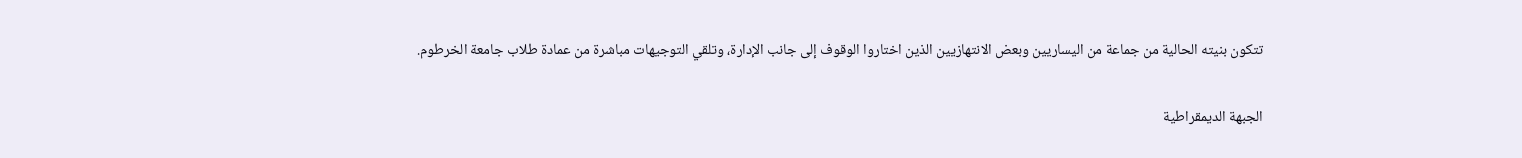تتكون بنيته الحالية من جماعة من اليساريين وبعض الانتهازيين الذين اختاروا الوقوف إلى جانب الإدارة، وتلقي التوجيهات مباشرة من عمادة طلاب جامعة الخرطوم.

الجبهة الديمقراطية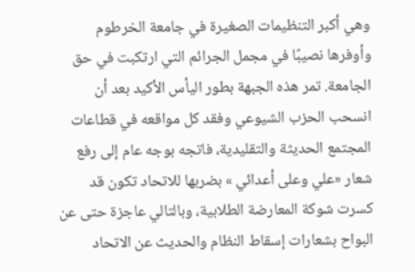وهي أكبر التنظيمات الصغيرة في جامعة الخرطوم وأوفرها نصيبًا في مجمل الجرائم التي ارتكبت في حق الجامعة. تمر هذه الجبهة بطور اليأس الأكيد بعد أن انسحب الحزب الشيوعي وفقد كل مواقعه في قطاعات المجتمع الحديثة والتقليدية، فاتجه بوجه عام إلى رفع شعار «علي وعلى أعدائي » بضربها للاتحاد تكون قد كسرت شوكة المعارضة الطلابية، وبالتالي عاجزة حتى عن البواح بشعارات إسقاط النظام والحديث عن الاتحاد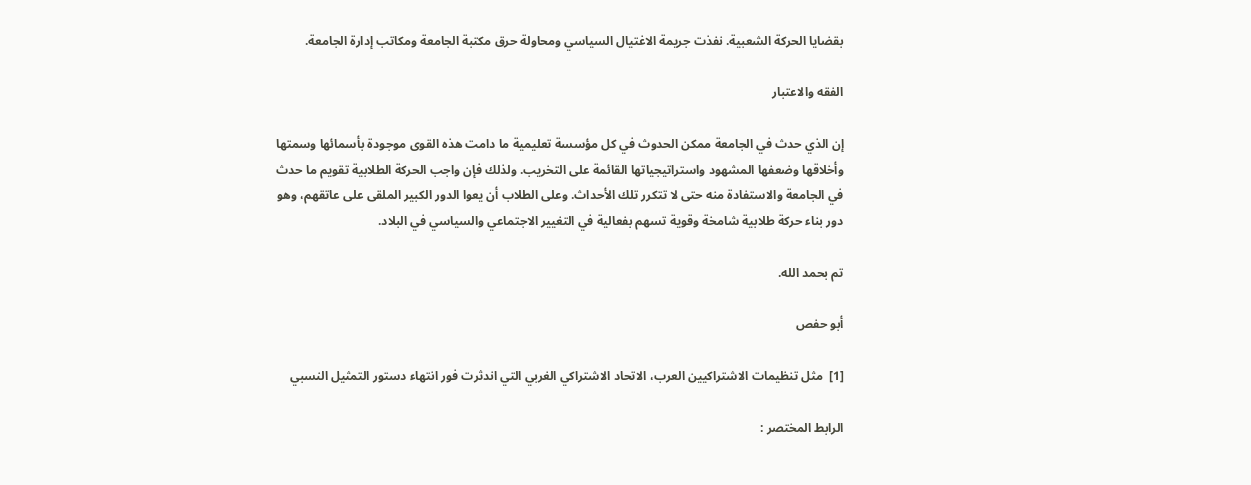بقضايا الحركة الشعبية. نفذت جريمة الاغتيال السياسي ومحاولة حرق مكتبة الجامعة ومكاتب إدارة الجامعة.

الفقه والاعتبار

إن الذي حدث في الجامعة ممكن الحدوث في كل مؤسسة تعليمية ما دامت هذه القوى موجودة بأسمائها وسمتها وأخلاقها وضعفها المشهود واستراتيجياتها القائمة على التخريب. ولذلك فإن واجب الحركة الطلابية تقويم ما حدث في الجامعة والاستفادة منه حتى لا تتكرر تلك الأحداث. وعلى الطلاب أن يعوا الدور الكبير الملقى على عاتقهم، وهو دور بناء حركة طلابية شامخة وقوية تسهم بفعالية في التغيير الاجتماعي والسياسي في البلاد.

تم بحمد الله.

أبو حفص

[1]  مثل تنظيمات الاشتراكيين العرب، الاتحاد الاشتراكي الغربي التي اندثرت فور انتهاء دستور التمثيل النسبي

الرابط المختصر :